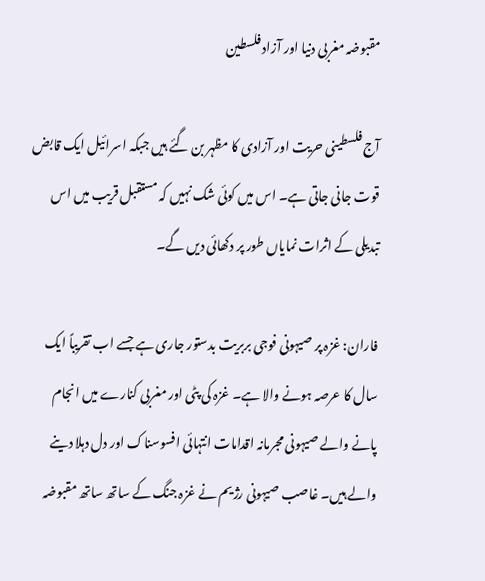مقبوضہ مغربی دنیا اور آزاد فلسطین

آج فلسطینی حریت اور آزادی کا مظہر بن گئے ہیں جبکہ اسرائیل ایک قابض قوت جانی جاتی ہے۔ اس میں کوئی شک نہیں کہ مستقبل قریب میں اس تبدیلی کے اثرات نمایاں طور پر دکھائی دیں گے۔

فاران: غزہ پر صیہونی فوجی بربریت بدستور جاری ہے جسے اب تقریباً ایک سال کا عرصہ ہونے والا ہے۔ غزہ کی پٹی اور مغربی کنارے میں انجام پانے والے صیہونی مجرمانہ اقدامات انتہائی افسوسناک اور دل دہلا دینے والے ہیں۔ غاصب صیہونی رژیم نے غزہ جنگ کے ساتھ ساتھ مقبوضہ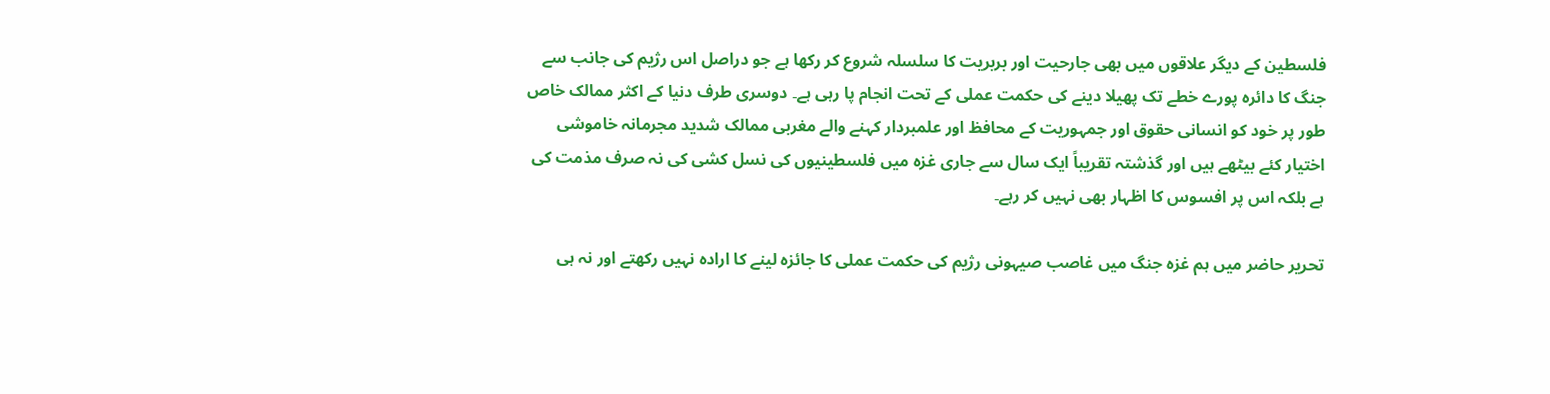فلسطین کے دیگر علاقوں میں بھی جارحیت اور بربریت کا سلسلہ شروع کر رکھا ہے جو دراصل اس رژیم کی جانب سے جنگ کا دائرہ پورے خطے تک پھیلا دینے کی حکمت عملی کے تحت انجام پا رہی ہے۔ دوسری طرف دنیا کے اکثر ممالک خاص طور پر خود کو انسانی حقوق اور جمہوریت کے محافظ اور علمبردار کہنے والے مغربی ممالک شدید مجرمانہ خاموشی اختیار کئے بیٹھے ہیں اور گذشتہ تقریباً ایک سال سے جاری غزہ میں فلسطینیوں کی نسل کشی کی نہ صرف مذمت کی ہے بلکہ اس پر افسوس کا اظہار بھی نہیں کر رہے۔

تحریر حاضر میں ہم غزہ جنگ میں غاصب صیہونی رژیم کی حکمت عملی کا جائزہ لینے کا ارادہ نہیں رکھتے اور نہ ہی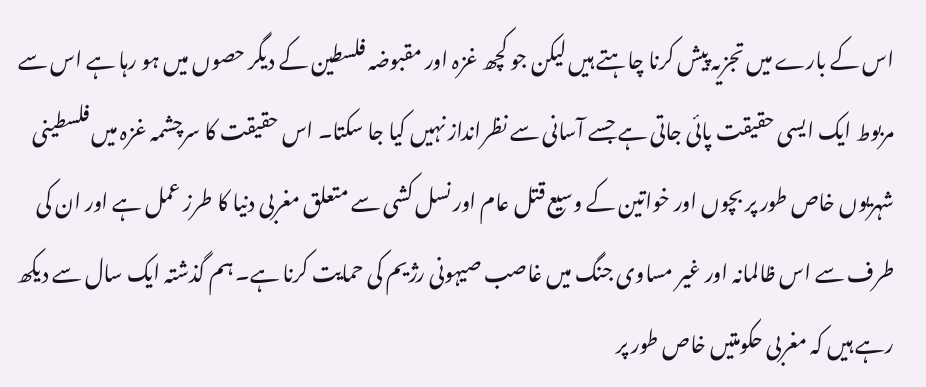اس کے بارے میں تجزیہ پیش کرنا چاہتے ہیں لیکن جو کچھ غزہ اور مقبوضہ فلسطین کے دیگر حصوں میں ہو رہا ہے اس سے مربوط ایک ایسی حقیقت پائی جاتی ہے جسے آسانی سے نظرانداز نہیں کیا جا سکتا۔ اس حقیقت کا سرچشمہ غزہ میں فلسطینی شہریوں خاص طور پر بچوں اور خواتین کے وسیع قتل عام اور نسل کشی سے متعلق مغربی دنیا کا طرز عمل ہے اور ان کی طرف سے اس ظالمانہ اور غیر مساوی جنگ میں غاصب صیہونی رژیم کی حمایت کرنا ہے۔ ہم گذشتہ ایک سال سے دیکھ رہے ہیں کہ مغربی حکومتیں خاص طور پر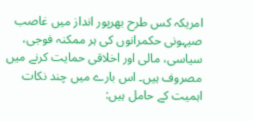امریکہ کس طرح بھرپور انداز میں غاصب صیہونی حکمرانوں کی ہر ممکنہ فوجی، سیاسی، مالی اور اخلاقی حمایت کرنے میں مصروف ہیں۔ اس بارے میں چند نکات اہمیت کے حامل ہیں: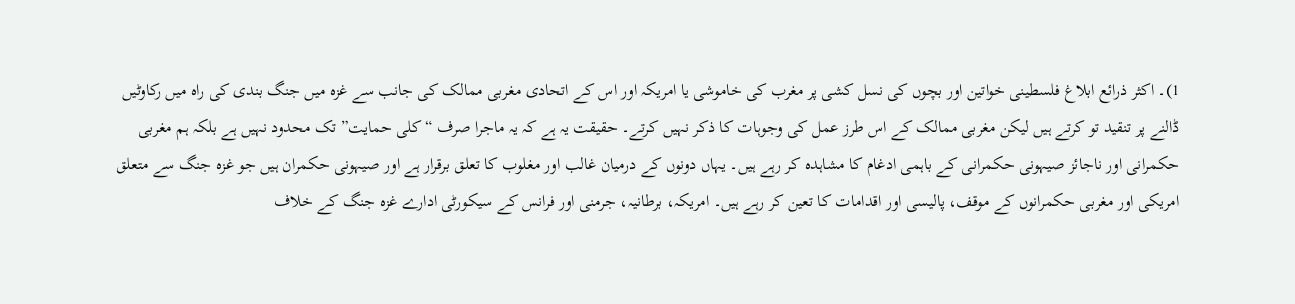1)۔ اکثر ذرائع ابلاغ فلسطینی خواتین اور بچوں کی نسل کشی پر مغرب کی خاموشی یا امریکہ اور اس کے اتحادی مغربی ممالک کی جانب سے غزہ میں جنگ بندی کی راہ میں رکاوٹیں ڈالنے پر تنقید تو کرتے ہیں لیکن مغربی ممالک کے اس طرز عمل کی وجوہات کا ذکر نہیں کرتے۔ حقیقت یہ ہے کہ یہ ماجرا صرف “کلی حمایت” تک محدود نہیں ہے بلکہ ہم مغربی حکمرانی اور ناجائز صیہونی حکمرانی کے باہمی ادغام کا مشاہدہ کر رہے ہیں۔ یہاں دونوں کے درمیان غالب اور مغلوب کا تعلق برقرار ہے اور صیہونی حکمران ہیں جو غزہ جنگ سے متعلق امریکی اور مغربی حکمرانوں کے موقف، پالیسی اور اقدامات کا تعین کر رہے ہیں۔ امریکہ، برطانیہ، جرمنی اور فرانس کے سیکورٹی ادارے غزہ جنگ کے خلاف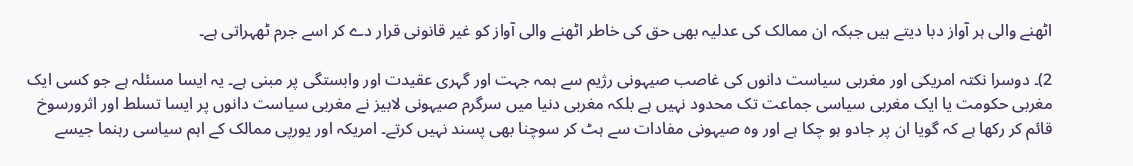اٹھنے والی ہر آواز دبا دیتے ہیں جبکہ ان ممالک کی عدلیہ بھی حق کی خاطر اٹھنے والی آواز کو غیر قانونی قرار دے کر اسے جرم ٹھہراتی ہے۔

2)۔ دوسرا نکتہ امریکی اور مغربی سیاست دانوں کی غاصب صیہونی رژیم سے ہمہ جہت اور گہری عقیدت اور وابستگی پر مبنی ہے۔ یہ ایسا مسئلہ ہے جو کسی ایک مغربی حکومت یا ایک مغربی سیاسی جماعت تک محدود نہیں ہے بلکہ مغربی دنیا میں سرگرم صیہونی لابیز نے مغربی سیاست دانوں پر ایسا تسلط اور اثرورسوخ قائم کر رکھا ہے کہ گویا ان پر جادو ہو چکا ہے اور وہ صیہونی مفادات سے ہٹ کر سوچنا بھی پسند نہیں کرتے۔ امریکہ اور یورپی ممالک کے اہم سیاسی رہنما جیسے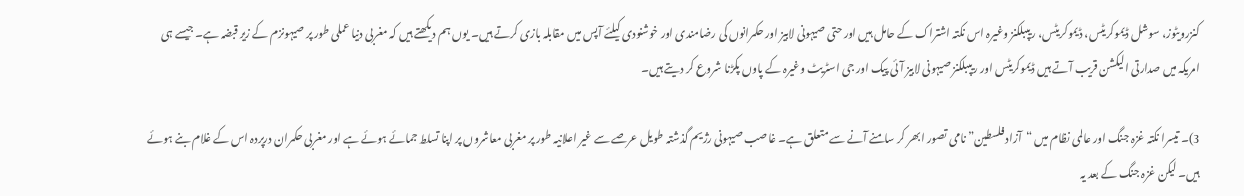کنزرویٹوز، سوشل ڈیموکریٹس، ڈیموکریٹس، ریپبلکنز وغیرہ اس نکتہ اشتراک کے حامل ہیں اور حتی صیہونی لابیز اور حکمرانوں کی رضامندی اور خوشنودی کیلئے آپس میں مقابلہ بازی کرتے ہیں۔ یوں ہم دیکھتے ہیں کہ مغربی دنیا عملی طور پر صیہونزم کے زیر قبضہ ہے۔ جیسے ہی امریکہ میں صدارتی الیکشن قریب آتے ہیں ڈیموکریٹس اور ریپبلکنز صیہونی لابیز آئی پیک اور جی اسٹریٹ وغیرہ کے پاوں پکڑنا شروع کر دیتے ہیں۔

3)۔ تیسرا نکتہ غزہ جنگ اور عالمی نظام میں “آزاد فلسطین” نامی تصور ابھر کر سامنے آنے سے متعلق ہے۔ غاصب صیہونی رژیم گذشتہ طویل عرصے سے غیر اعلانیہ طور پر مغربی معاشروں پر اپنا تسلط جمائے ہوئے ہے اور مغربی حکمران درپردہ اس کے غلام بنے ہوئے ہیں۔ لیکن غزہ جنگ کے بعد یہ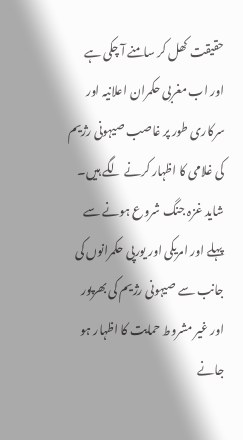حقیقت کھل کر سامنے آ چکی ہے اور اب مغربی حکمران اعلانیہ اور سرکاری طور پر غاصب صیہونی رژیم کی غلامی کا اظہار کرنے لگے ہیں۔ شاید غزہ جنگ شروع ہونے سے پہلے اور امریکی اور یورپی حکمرانوں کی جانب سے صیہونی رژیم کی بھرپور اور غیر مشروط حمایت کا اظہار ہو جانے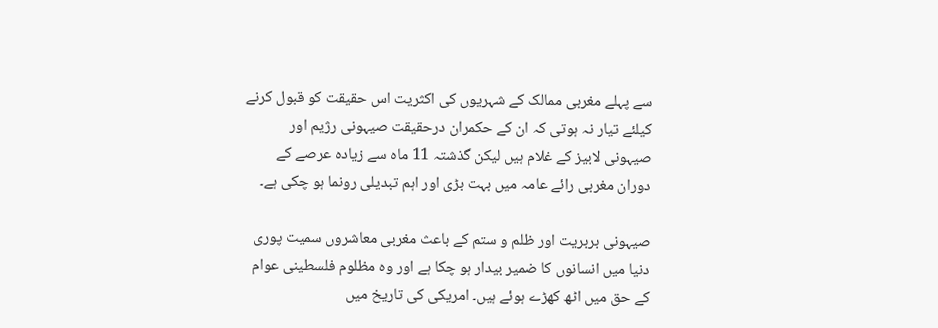سے پہلے مغربی ممالک کے شہریوں کی اکثریت اس حقیقت کو قبول کرنے کیلئے تیار نہ ہوتی کہ ان کے حکمران درحقیقت صیہونی رژیم اور صیہونی لابیز کے غلام ہیں لیکن گذشتہ 11 ماہ سے زیادہ عرصے کے دوران مغربی رائے عامہ میں بہت بڑی اور اہم تبدیلی رونما ہو چکی ہے۔

صیہونی بربریت اور ظلم و ستم کے باعث مغربی معاشروں سمیت پوری دنیا میں انسانوں کا ضمیر بیدار ہو چکا ہے اور وہ مظلوم فلسطینی عوام کے حق میں اٹھ کھڑے ہوئے ہیں۔ امریکی کی تاریخ میں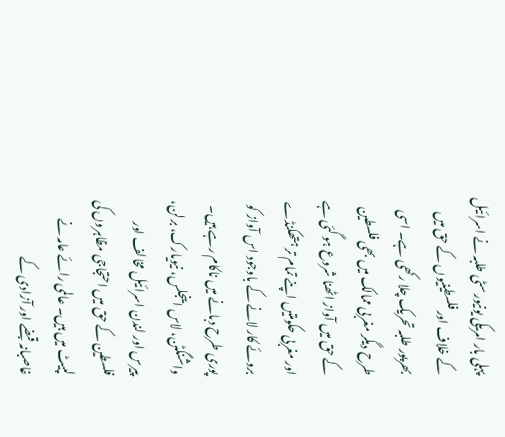پہلی بار امریکی یونیورسٹی طلبہ نے اسرائیل کے خلاف اور فلسطینیوں کے حق میں بھرپور طلبہ تحریک چلا رکھی ہے۔ اسی طرح دیگر مغربی ممالک میں بھی فلسطین کے حق میں آواز اٹھنا شروع ہو گئی ہے اور مغربی حکومتیں اپنے تمام تر ہتھکنڈے بروئے کار لانے کے باوجود اس آواز کو پوری طرح دبانے میں ناکام رہے ہیں۔ واشنگٹن، لاس اینجلس، نیویارک، برلن، پیرس اور لندن اسرائیل مخالف اور فلسطین کے حق میں احتجاجی مظاہروں کی لپیٹ میں ہیں۔ عالمی رائے عامہ نے غاصبانہ قبضے اور آزادی کے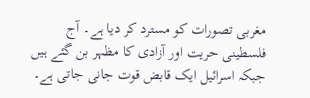مغربی تصورات کو مسترد کر دیا ہے۔ آج فلسطینی حریت اور آزادی کا مظہر بن گئے ہیں جبکہ اسرائیل ایک قابض قوت جانی جاتی ہے۔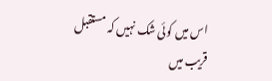اس میں کوئی شک نہیں کہ مستقبل قریب میں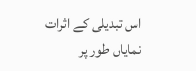اس تبدیلی کے اثرات نمایاں طور پر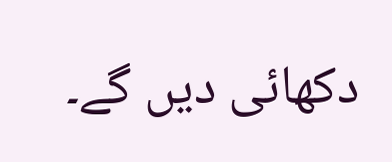دکھائی دیں گے۔